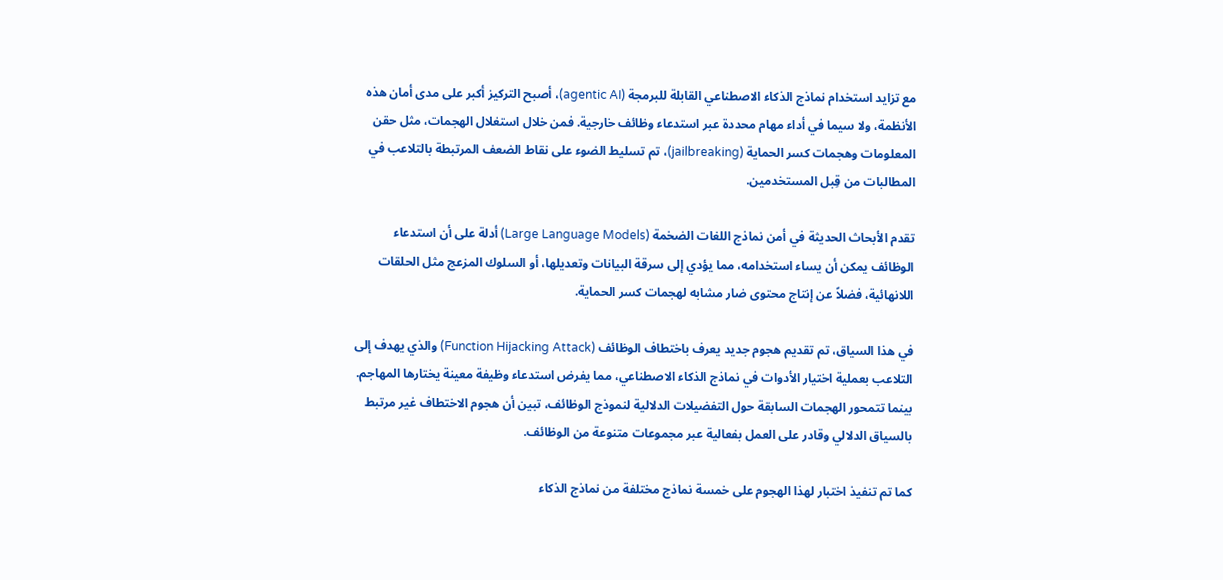مع تزايد استخدام نماذج الذكاء الاصطناعي القابلة للبرمجة (agentic AI)، أصبح التركيز أكبر على مدى أمان هذه الأنظمة، ولا سيما في أداء مهام محددة عبر استدعاء وظائف خارجية. فمن خلال استغلال الهجمات، مثل حقن المعلومات وهجمات كسر الحماية (jailbreaking)، تم تسليط الضوء على نقاط الضعف المرتبطة بالتلاعب في المطالبات من قِبل المستخدمين.

تقدم الأبحاث الحديثة في أمن نماذج اللغات الضخمة (Large Language Models) أدلة على أن استدعاء الوظائف يمكن أن يساء استخدامه، مما يؤدي إلى سرقة البيانات وتعديلها، أو السلوك المزعج مثل الحلقات اللانهائية، فضلاً عن إنتاج محتوى ضار مشابه لهجمات كسر الحماية.

في هذا السياق، تم تقديم هجوم جديد يعرف باختطاف الوظائف (Function Hijacking Attack) والذي يهدف إلى التلاعب بعملية اختيار الأدوات في نماذج الذكاء الاصطناعي، مما يفرض استدعاء وظيفة معينة يختارها المهاجم. بينما تتمحور الهجمات السابقة حول التفضيلات الدلالية لنموذج الوظائف، تبين أن هجوم الاختطاف غير مرتبط بالسياق الدلالي وقادر على العمل بفعالية عبر مجموعات متنوعة من الوظائف.

كما تم تنفيذ اختبار لهذا الهجوم على خمسة نماذج مختلفة من نماذج الذكاء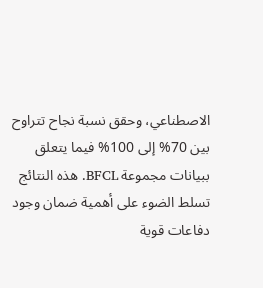الاصطناعي، وحقق نسبة نجاح تتراوح بين 70% إلى 100% فيما يتعلق ببيانات مجموعة BFCL. هذه النتائج تسلط الضوء على أهمية ضمان وجود دفاعات قوية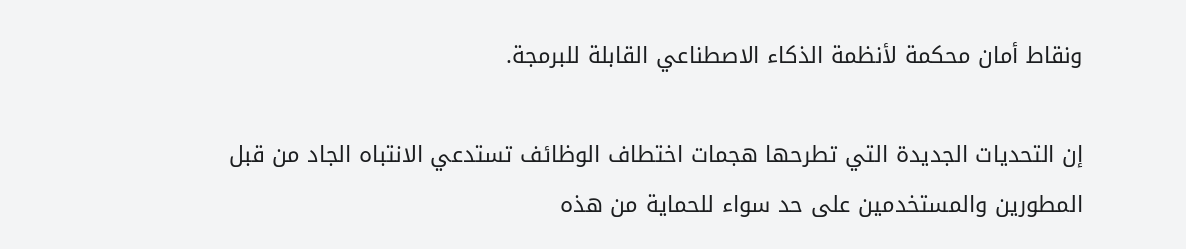ونقاط أمان محكمة لأنظمة الذكاء الاصطناعي القابلة للبرمجة.

إن التحديات الجديدة التي تطرحها هجمات اختطاف الوظائف تستدعي الانتباه الجاد من قبل المطورين والمستخدمين على حد سواء للحماية من هذه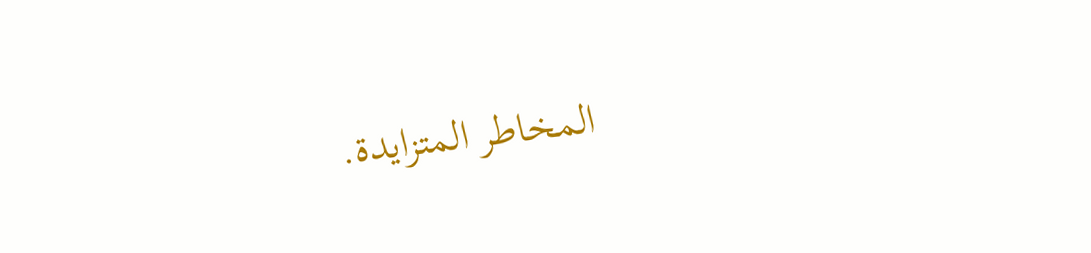المخاطر المتزايدة.